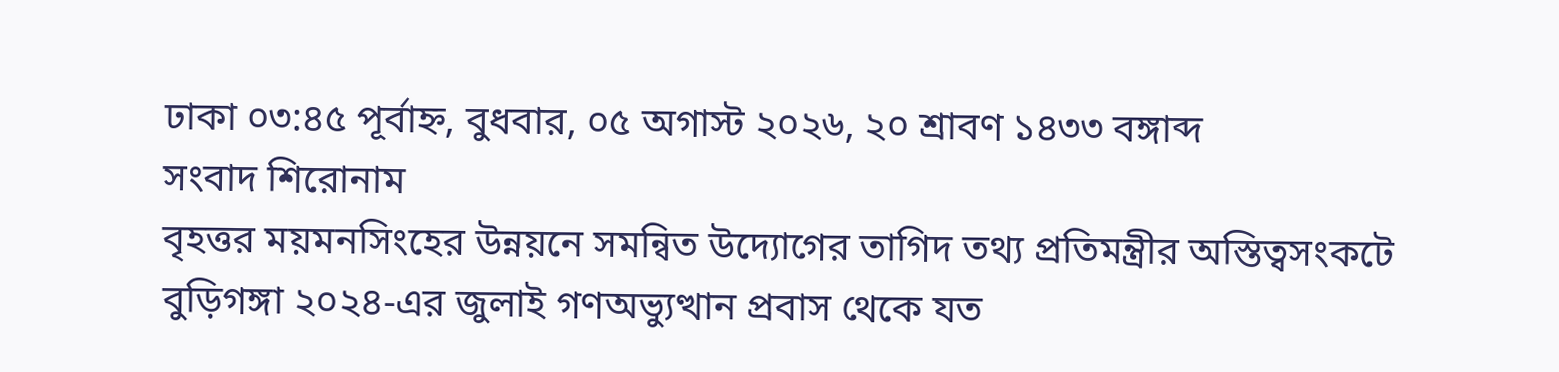ঢাকা ০৩:৪৫ পূর্বাহ্ন, বুধবার, ০৫ অগাস্ট ২০২৬, ২০ শ্রাবণ ১৪৩৩ বঙ্গাব্দ
সংবাদ শিরোনাম
বৃহত্তর ময়মনসিংহের উন্নয়নে সমন্বিত উদ্যোগের তাগিদ তথ্য প্রতিমন্ত্রীর অস্তিত্বসংকটে বুড়িগঙ্গা ২০২৪-এর জুলাই গণঅভ্যুত্থান প্রবাস থেকে যত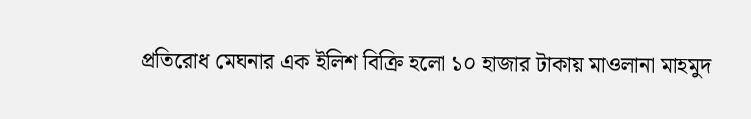প্রতিরোধ মেঘনার এক ইলিশ বিক্রি হলো ১০ হাজার টাকায় মাওলানা মাহমুদ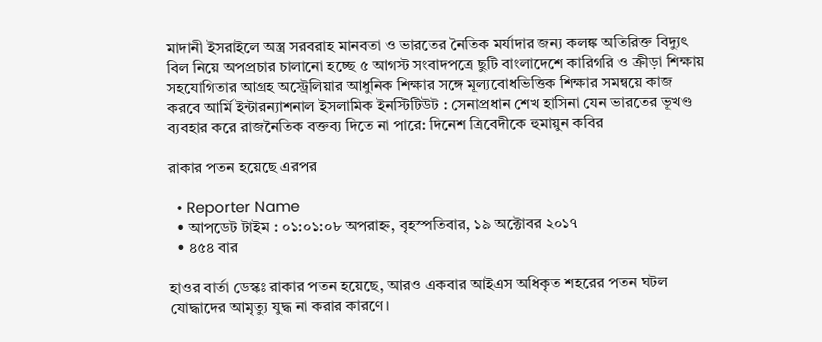মাদানী ইসরাইলে অস্ত্র সরবরাহ মানবতা ও ভারতের নৈতিক মর্যাদার জন্য কলঙ্ক অতিরিক্ত বিদ্যুৎ বিল নিয়ে অপপ্রচার চালানো হচ্ছে ৫ আগস্ট সংবাদপত্রে ছুটি বাংলাদেশে কারিগরি ও ক্রীড়া শিক্ষায় সহযোগিতার আগ্রহ অস্ট্রেলিয়ার আধুনিক শিক্ষার সঙ্গে মূল্যবোধভিত্তিক শিক্ষার সমন্বয়ে কাজ করবে আর্মি ইন্টারন্যাশনাল ইসলামিক ইনস্টিটিউট : সেনাপ্রধান শেখ হাসিনা যেন ভারতের ভূখণ্ড ব্যবহার করে রাজনৈতিক বক্তব্য দিতে না পারে: দিনেশ ত্রিবেদীকে হুমায়ুন কবির

রাকার পতন হয়েছে এরপর

  • Reporter Name
  • আপডেট টাইম : ০১:০১:০৮ অপরাহ্ন, বৃহস্পতিবার, ১৯ অক্টোবর ২০১৭
  • ৪৫৪ বার

হাওর বার্তা ডেস্কঃ রাকার পতন হয়েছে, আরও একবার আইএস অধিকৃত শহরের পতন ঘটল যোদ্ধাদের আমৃত্যু যুদ্ধ না করার কারণে।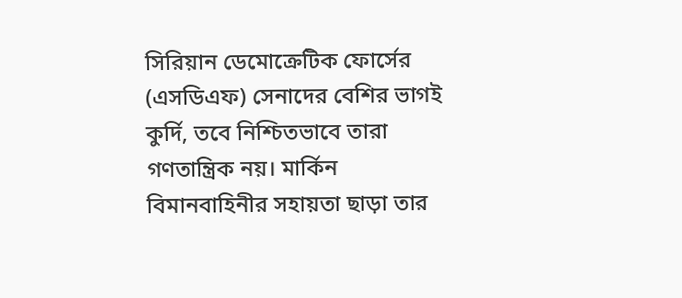সিরিয়ান ডেমোক্রেটিক ফোর্সের (এসডিএফ) সেনাদের বেশির ভাগই কুর্দি, তবে নিশ্চিতভাবে তারা গণতান্ত্রিক নয়। মার্কিন বিমানবাহিনীর সহায়তা ছাড়া তার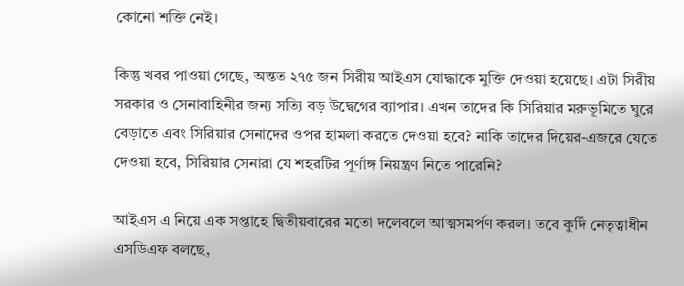কোনো শক্তি নেই।

কিন্তু খবর পাওয়া গেছে, অন্তত ২৭৫ জন সিরীয় আইএস যোদ্ধাকে মুক্তি দেওয়া হয়েছে। এটা সিরীয় সরকার ও সেনাবাহিনীর জন্য সত্যি বড় উদ্বেগের ব্যাপার। এখন তাদের কি সিরিয়ার মরুভূমিতে ঘুরে বেড়াতে এবং সিরিয়ার সেনাদের ওপর হামলা করতে দেওয়া হবে? নাকি তাদের দিয়ের-এজরে যেতে দেওয়া হবে, সিরিয়ার সেনারা যে শহরটির পূর্ণাঙ্গ নিয়ন্ত্রণ নিতে পারেনি?

আইএস এ নিয়ে এক সপ্তাহে দ্বিতীয়বারের মতো দলেবলে আত্মসমর্পণ করল। তবে কুর্দি নেতৃত্বাধীন এসডিএফ বলছে,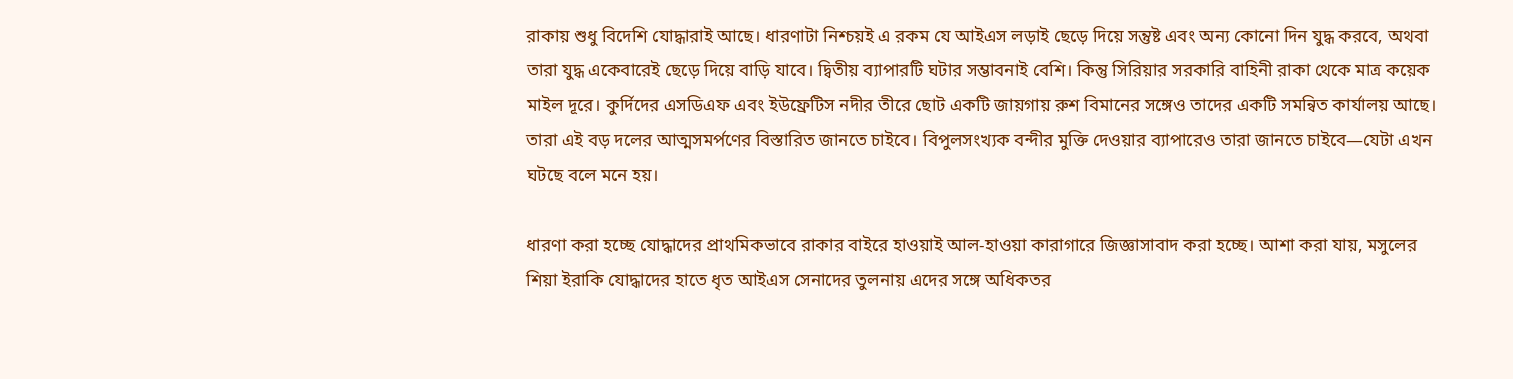রাকায় শুধু বিদেশি যোদ্ধারাই আছে। ধারণাটা নিশ্চয়ই এ রকম যে আইএস লড়াই ছেড়ে দিয়ে সন্তুষ্ট এবং অন্য কোনো দিন যুদ্ধ করবে, অথবা তারা যুদ্ধ একেবারেই ছেড়ে দিয়ে বাড়ি যাবে। দ্বিতীয় ব্যাপারটি ঘটার সম্ভাবনাই বেশি। কিন্তু সিরিয়ার সরকারি বাহিনী রাকা থেকে মাত্র কয়েক মাইল দূরে। কুর্দিদের এসডিএফ এবং ইউফ্রেটিস নদীর তীরে ছোট একটি জায়গায় রুশ বিমানের সঙ্গেও তাদের একটি সমন্বিত কার্যালয় আছে। তারা এই বড় দলের আত্মসমর্পণের বিস্তারিত জানতে চাইবে। বিপুলসংখ্যক বন্দীর মুক্তি দেওয়ার ব্যাপারেও তারা জানতে চাইবে—যেটা এখন ঘটছে বলে মনে হয়।

ধারণা করা হচ্ছে যোদ্ধাদের প্রাথমিকভাবে রাকার বাইরে হাওয়াই আল-হাওয়া কারাগারে জিজ্ঞাসাবাদ করা হচ্ছে। আশা করা যায়, মসুলের শিয়া ইরাকি যোদ্ধাদের হাতে ধৃত আইএস সেনাদের তুলনায় এদের সঙ্গে অধিকতর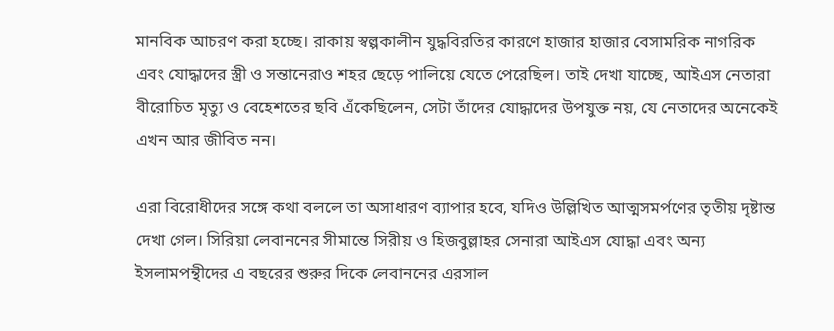মানবিক আচরণ করা হচ্ছে। রাকায় স্বল্পকালীন যুদ্ধবিরতির কারণে হাজার হাজার বেসামরিক নাগরিক এবং যোদ্ধাদের স্ত্রী ও সন্তানেরাও শহর ছেড়ে পালিয়ে যেতে পেরেছিল। তাই দেখা যাচ্ছে, আইএস নেতারা বীরোচিত মৃত্যু ও বেহেশতের ছবি এঁকেছিলেন, সেটা তাঁদের যোদ্ধাদের উপযুক্ত নয়, যে নেতাদের অনেকেই এখন আর জীবিত নন।

এরা বিরোধীদের সঙ্গে কথা বললে তা অসাধারণ ব্যাপার হবে, যদিও উল্লিখিত আত্মসমর্পণের তৃতীয় দৃষ্টান্ত দেখা গেল। সিরিয়া লেবাননের সীমান্তে সিরীয় ও হিজবুল্লাহর সেনারা আইএস যোদ্ধা এবং অন্য ইসলামপন্থীদের এ বছরের শুরুর দিকে লেবাননের এরসাল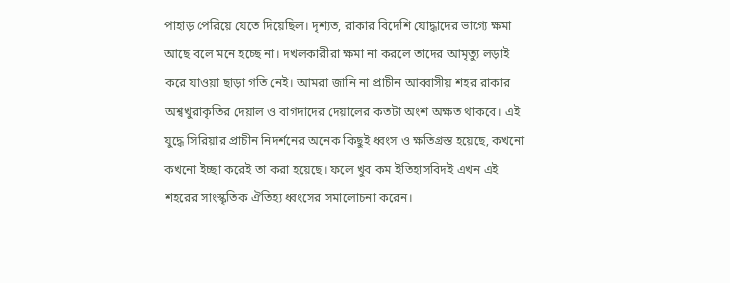পাহাড় পেরিয়ে যেতে দিয়েছিল। দৃশ্যত, রাকার বিদেশি যোদ্ধাদের ভাগ্যে ক্ষমা আছে বলে মনে হচ্ছে না। দখলকারীরা ক্ষমা না করলে তাদের আমৃত্যু লড়াই করে যাওয়া ছাড়া গতি নেই। আমরা জানি না প্রাচীন আব্বাসীয় শহর রাকার অশ্বখুরাকৃতির দেয়াল ও বাগদাদের দেয়ালের কতটা অংশ অক্ষত থাকবে। এই যুদ্ধে সিরিয়ার প্রাচীন নিদর্শনের অনেক কিছুই ধ্বংস ও ক্ষতিগ্রস্ত হয়েছে, কখনো কখনো ইচ্ছা করেই তা করা হয়েছে। ফলে খুব কম ইতিহাসবিদই এখন এই শহরের সাংস্কৃতিক ঐতিহ্য ধ্বংসের সমালোচনা করেন।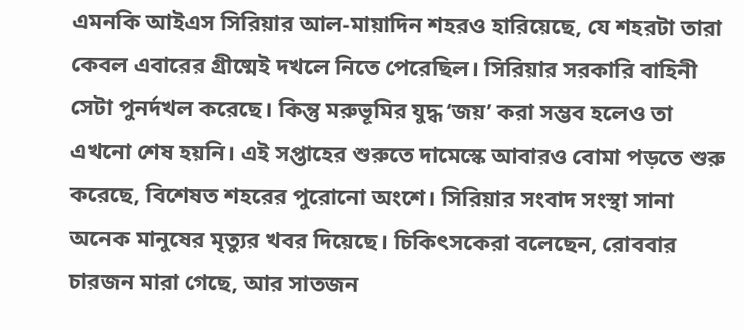এমনকি আইএস সিরিয়ার আল-মায়াদিন শহরও হারিয়েছে, যে শহরটা তারা কেবল এবারের গ্রীষ্মেই দখলে নিতে পেরেছিল। সিরিয়ার সরকারি বাহিনী সেটা পুনর্দখল করেছে। কিন্তু মরুভূমির যুদ্ধ ‘জয়’ করা সম্ভব হলেও তা এখনো শেষ হয়নি। এই সপ্তাহের শুরুতে দামেস্কে আবারও বোমা পড়তে শুরু করেছে, বিশেষত শহরের পুরোনো অংশে। সিরিয়ার সংবাদ সংস্থা সানা অনেক মানুষের মৃত্যুর খবর দিয়েছে। চিকিৎসকেরা বলেছেন, রোববার চারজন মারা গেছে, আর সাতজন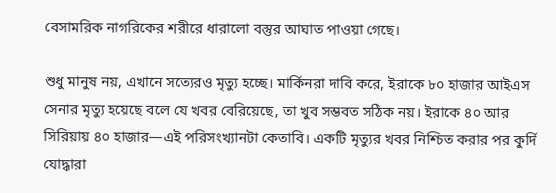বেসামরিক নাগরিকের শরীরে ধারালো বস্তুর আঘাত পাওয়া গেছে।

শুধু মানুষ নয়, এখানে সত্যেরও মৃত্যু হচ্ছে। মার্কিনরা দাবি করে, ইরাকে ৮০ হাজার আইএস সেনার মৃত্যু হয়েছে বলে যে খবর বেরিয়েছে, তা খুব সম্ভবত সঠিক নয়। ইরাকে ৪০ আর সিরিয়ায় ৪০ হাজার—এই পরিসংখ্যানটা কেতাবি। একটি মৃত্যুর খবর নিশ্চিত করার পর কুর্দি যোদ্ধারা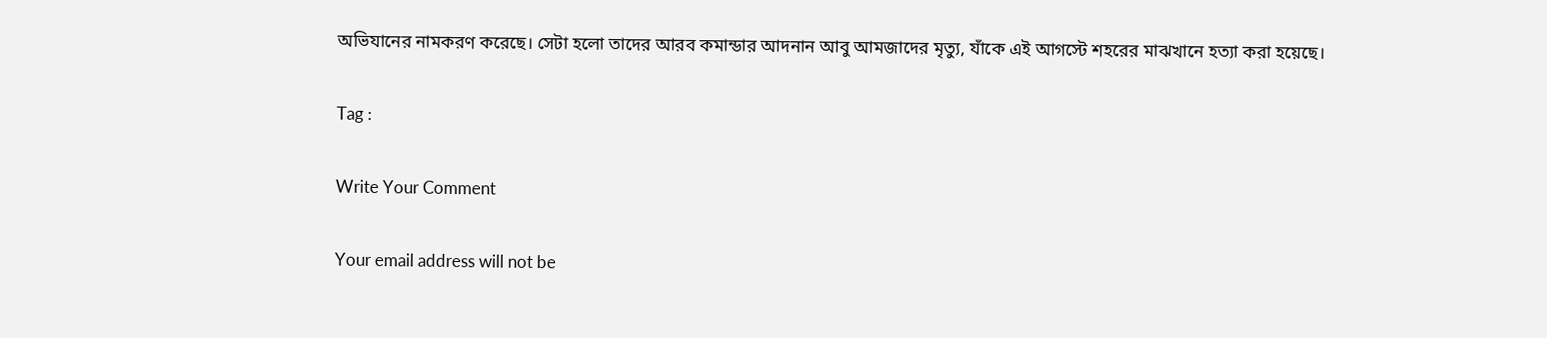অভিযানের নামকরণ করেছে। সেটা হলো তাদের আরব কমান্ডার আদনান আবু আমজাদের মৃত্যু, যাঁকে এই আগস্টে শহরের মাঝখানে হত্যা করা হয়েছে।

Tag :

Write Your Comment

Your email address will not be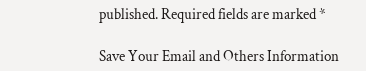published. Required fields are marked *

Save Your Email and Others Information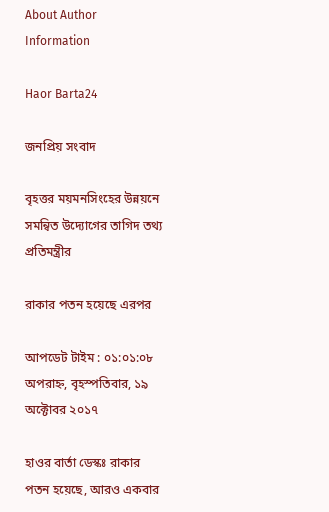About Author Information

Haor Barta24

জনপ্রিয় সংবাদ

বৃহত্তর ময়মনসিংহের উন্নয়নে সমন্বিত উদ্যোগের তাগিদ তথ্য প্রতিমন্ত্রীর

রাকার পতন হয়েছে এরপর

আপডেট টাইম : ০১:০১:০৮ অপরাহ্ন, বৃহস্পতিবার, ১৯ অক্টোবর ২০১৭

হাওর বার্তা ডেস্কঃ রাকার পতন হয়েছে, আরও একবার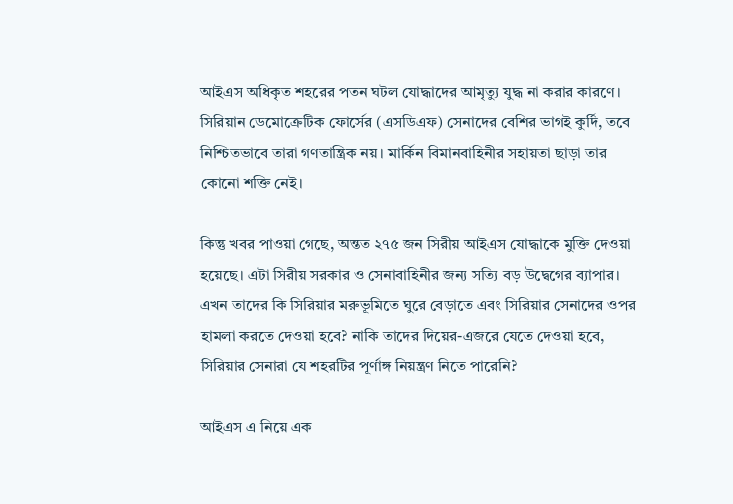আইএস অধিকৃত শহরের পতন ঘটল যোদ্ধাদের আমৃত্যু যুদ্ধ না করার কারণে। সিরিয়ান ডেমোক্রেটিক ফোর্সের (এসডিএফ) সেনাদের বেশির ভাগই কুর্দি, তবে নিশ্চিতভাবে তারা গণতান্ত্রিক নয়। মার্কিন বিমানবাহিনীর সহায়তা ছাড়া তার কোনো শক্তি নেই।

কিন্তু খবর পাওয়া গেছে, অন্তত ২৭৫ জন সিরীয় আইএস যোদ্ধাকে মুক্তি দেওয়া হয়েছে। এটা সিরীয় সরকার ও সেনাবাহিনীর জন্য সত্যি বড় উদ্বেগের ব্যাপার। এখন তাদের কি সিরিয়ার মরুভূমিতে ঘুরে বেড়াতে এবং সিরিয়ার সেনাদের ওপর হামলা করতে দেওয়া হবে? নাকি তাদের দিয়ের-এজরে যেতে দেওয়া হবে, সিরিয়ার সেনারা যে শহরটির পূর্ণাঙ্গ নিয়ন্ত্রণ নিতে পারেনি?

আইএস এ নিয়ে এক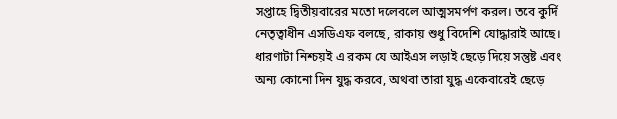সপ্তাহে দ্বিতীয়বারের মতো দলেবলে আত্মসমর্পণ করল। তবে কুর্দি নেতৃত্বাধীন এসডিএফ বলছে, রাকায় শুধু বিদেশি যোদ্ধারাই আছে। ধারণাটা নিশ্চয়ই এ রকম যে আইএস লড়াই ছেড়ে দিয়ে সন্তুষ্ট এবং অন্য কোনো দিন যুদ্ধ করবে, অথবা তারা যুদ্ধ একেবারেই ছেড়ে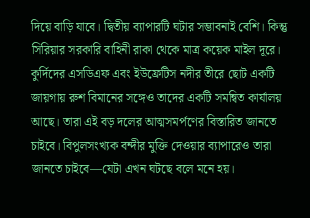দিয়ে বাড়ি যাবে। দ্বিতীয় ব্যাপারটি ঘটার সম্ভাবনাই বেশি। কিন্তু সিরিয়ার সরকারি বাহিনী রাকা থেকে মাত্র কয়েক মাইল দূরে। কুর্দিদের এসডিএফ এবং ইউফ্রেটিস নদীর তীরে ছোট একটি জায়গায় রুশ বিমানের সঙ্গেও তাদের একটি সমন্বিত কার্যালয় আছে। তারা এই বড় দলের আত্মসমর্পণের বিস্তারিত জানতে চাইবে। বিপুলসংখ্যক বন্দীর মুক্তি দেওয়ার ব্যাপারেও তারা জানতে চাইবে—যেটা এখন ঘটছে বলে মনে হয়।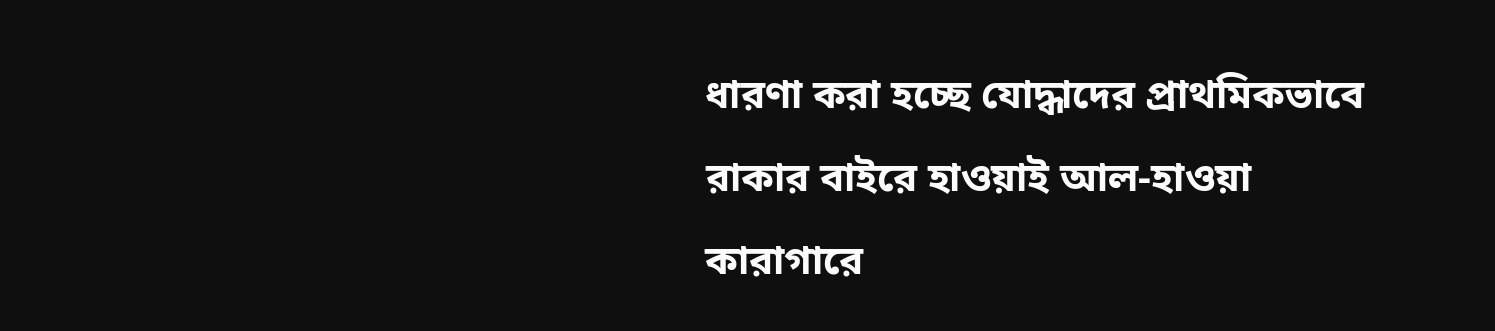ধারণা করা হচ্ছে যোদ্ধাদের প্রাথমিকভাবে রাকার বাইরে হাওয়াই আল-হাওয়া কারাগারে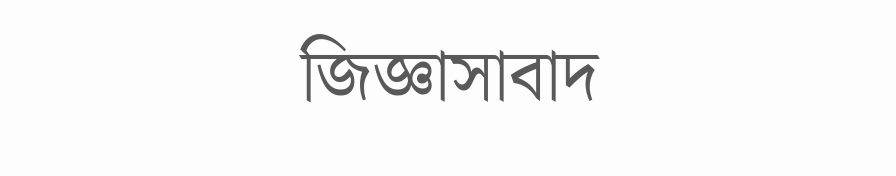জিজ্ঞাসাবাদ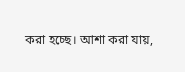করা হচ্ছে। আশা করা যায়,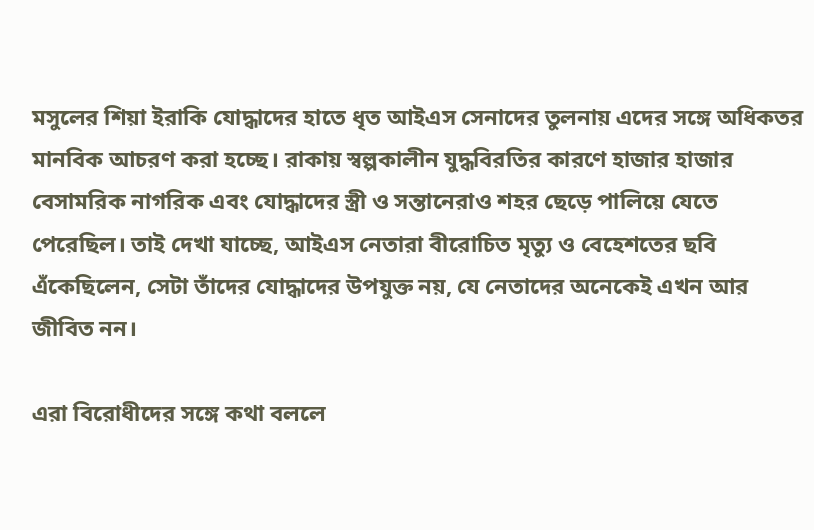মসুলের শিয়া ইরাকি যোদ্ধাদের হাতে ধৃত আইএস সেনাদের তুলনায় এদের সঙ্গে অধিকতর মানবিক আচরণ করা হচ্ছে। রাকায় স্বল্পকালীন যুদ্ধবিরতির কারণে হাজার হাজার বেসামরিক নাগরিক এবং যোদ্ধাদের স্ত্রী ও সন্তানেরাও শহর ছেড়ে পালিয়ে যেতে পেরেছিল। তাই দেখা যাচ্ছে, আইএস নেতারা বীরোচিত মৃত্যু ও বেহেশতের ছবি এঁকেছিলেন, সেটা তাঁদের যোদ্ধাদের উপযুক্ত নয়, যে নেতাদের অনেকেই এখন আর জীবিত নন।

এরা বিরোধীদের সঙ্গে কথা বললে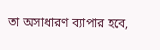তা অসাধারণ ব্যাপার হবে,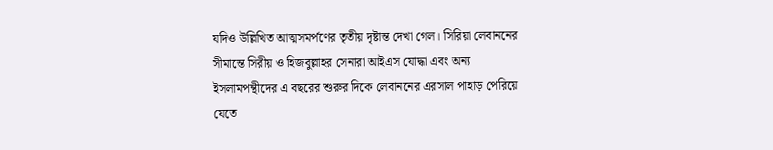যদিও উল্লিখিত আত্মসমর্পণের তৃতীয় দৃষ্টান্ত দেখা গেল। সিরিয়া লেবাননের সীমান্তে সিরীয় ও হিজবুল্লাহর সেনারা আইএস যোদ্ধা এবং অন্য ইসলামপন্থীদের এ বছরের শুরুর দিকে লেবাননের এরসাল পাহাড় পেরিয়ে যেতে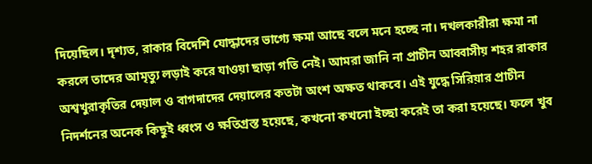দিয়েছিল। দৃশ্যত, রাকার বিদেশি যোদ্ধাদের ভাগ্যে ক্ষমা আছে বলে মনে হচ্ছে না। দখলকারীরা ক্ষমা না করলে তাদের আমৃত্যু লড়াই করে যাওয়া ছাড়া গতি নেই। আমরা জানি না প্রাচীন আব্বাসীয় শহর রাকার অশ্বখুরাকৃতির দেয়াল ও বাগদাদের দেয়ালের কতটা অংশ অক্ষত থাকবে। এই যুদ্ধে সিরিয়ার প্রাচীন নিদর্শনের অনেক কিছুই ধ্বংস ও ক্ষতিগ্রস্ত হয়েছে, কখনো কখনো ইচ্ছা করেই তা করা হয়েছে। ফলে খুব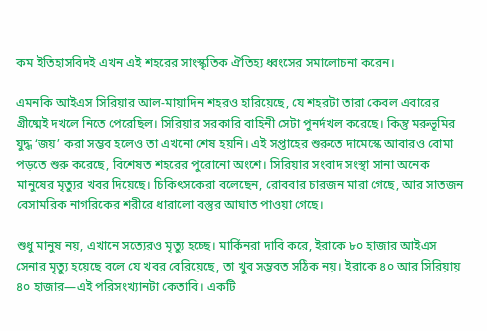কম ইতিহাসবিদই এখন এই শহরের সাংস্কৃতিক ঐতিহ্য ধ্বংসের সমালোচনা করেন।

এমনকি আইএস সিরিয়ার আল-মায়াদিন শহরও হারিয়েছে, যে শহরটা তারা কেবল এবারের গ্রীষ্মেই দখলে নিতে পেরেছিল। সিরিয়ার সরকারি বাহিনী সেটা পুনর্দখল করেছে। কিন্তু মরুভূমির যুদ্ধ ‘জয়’ করা সম্ভব হলেও তা এখনো শেষ হয়নি। এই সপ্তাহের শুরুতে দামেস্কে আবারও বোমা পড়তে শুরু করেছে, বিশেষত শহরের পুরোনো অংশে। সিরিয়ার সংবাদ সংস্থা সানা অনেক মানুষের মৃত্যুর খবর দিয়েছে। চিকিৎসকেরা বলেছেন, রোববার চারজন মারা গেছে, আর সাতজন বেসামরিক নাগরিকের শরীরে ধারালো বস্তুর আঘাত পাওয়া গেছে।

শুধু মানুষ নয়, এখানে সত্যেরও মৃত্যু হচ্ছে। মার্কিনরা দাবি করে, ইরাকে ৮০ হাজার আইএস সেনার মৃত্যু হয়েছে বলে যে খবর বেরিয়েছে, তা খুব সম্ভবত সঠিক নয়। ইরাকে ৪০ আর সিরিয়ায় ৪০ হাজার—এই পরিসংখ্যানটা কেতাবি। একটি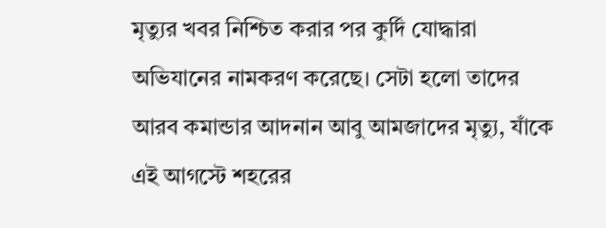মৃত্যুর খবর নিশ্চিত করার পর কুর্দি যোদ্ধারা অভিযানের নামকরণ করেছে। সেটা হলো তাদের আরব কমান্ডার আদনান আবু আমজাদের মৃত্যু, যাঁকে এই আগস্টে শহরের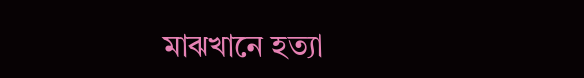মাঝখানে হত্যা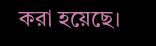করা হয়েছে।